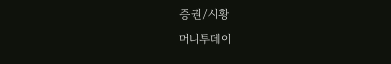증권/시황
머니투데이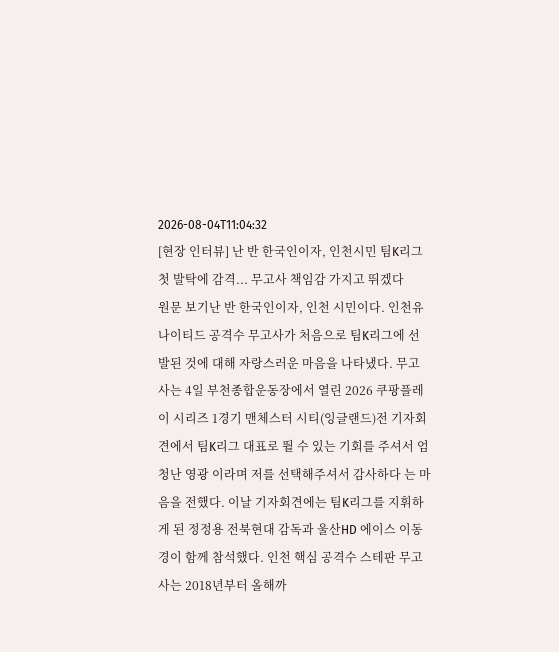2026-08-04T11:04:32
[현장 인터뷰] 난 반 한국인이자, 인천시민 팀K리그 첫 발탁에 감격... 무고사 책임감 가지고 뛰겠다
원문 보기난 반 한국인이자, 인천 시민이다. 인천유나이티드 공격수 무고사가 처음으로 팀K리그에 선발된 것에 대해 자랑스러운 마음을 나타냈다. 무고사는 4일 부천종합운동장에서 열린 2026 쿠팡플레이 시리즈 1경기 맨체스터 시티(잉글랜드)전 기자회견에서 팀K리그 대표로 뛸 수 있는 기회를 주셔서 엄청난 영광 이라며 저를 선택해주셔서 감사하다 는 마음을 전했다. 이날 기자회견에는 팀K리그를 지휘하게 된 정정용 전북현대 감독과 울산HD 에이스 이동경이 함께 참석했다. 인천 핵심 공격수 스테판 무고사는 2018년부터 올해까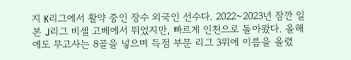지 K리그에서 활약 중인 장수 외국인 선수다. 2022~2023년 잠깐 일본 J리그 비셀 고베에서 뛰었지만, 빠르게 인천으로 돌아왔다. 올해에도 무고사는 8골을 넣으며 득점 부문 리그 3위에 이름을 올렸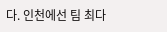다. 인천에선 팀 최다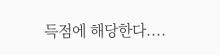득점에 해당한다....